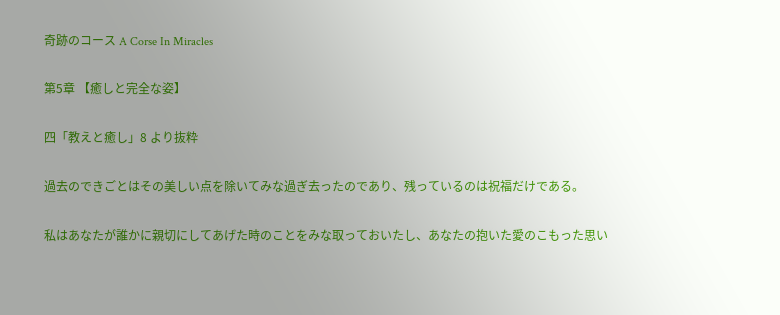奇跡のコース A Corse In Miracles

第5章 【癒しと完全な姿】

四「教えと癒し」8 より抜粋

過去のできごとはその美しい点を除いてみな過ぎ去ったのであり、残っているのは祝福だけである。

私はあなたが誰かに親切にしてあげた時のことをみな取っておいたし、あなたの抱いた愛のこもった思い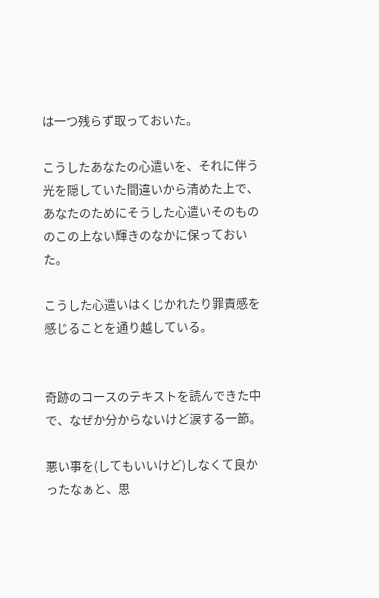は一つ残らず取っておいた。

こうしたあなたの心遣いを、それに伴う光を隠していた間違いから清めた上で、あなたのためにそうした心遣いそのもののこの上ない輝きのなかに保っておいた。

こうした心遣いはくじかれたり罪責感を感じることを通り越している。


奇跡のコースのテキストを読んできた中で、なぜか分からないけど涙する一節。

悪い事を(してもいいけど)しなくて良かったなぁと、思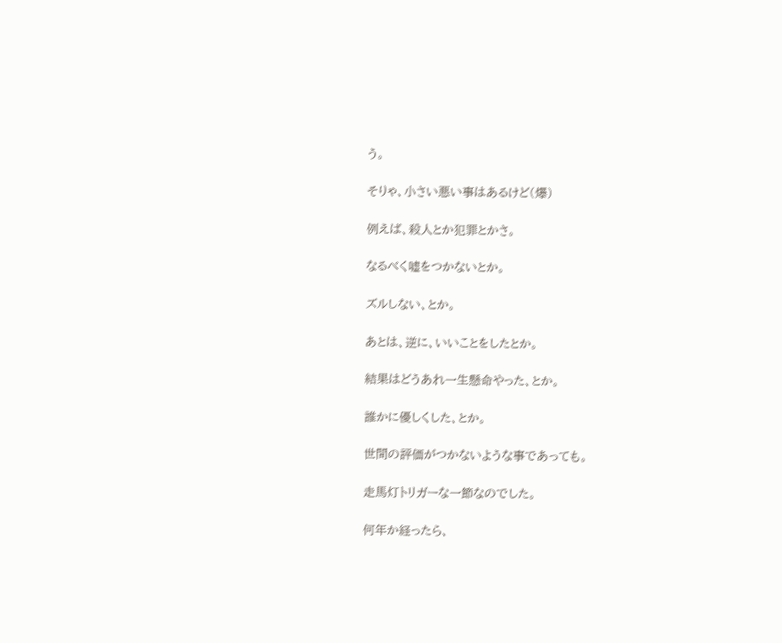う。

そりゃ、小さい悪い事はあるけど(爆)

例えば、殺人とか犯罪とかさ。

なるべく嘘をつかないとか。

ズルしない、とか。

あとは、逆に、いいことをしたとか。

結果はどうあれ一生懸命やった、とか。

誰かに優しくした、とか。

世間の評価がつかないような事であっても。

走馬灯トリガーな一節なのでした。

何年か経ったら、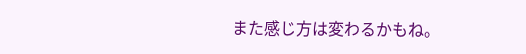また感じ方は変わるかもね。